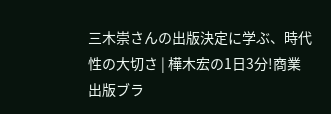三木崇さんの出版決定に学ぶ、時代性の大切さ | 樺木宏の1日3分!商業出版ブラ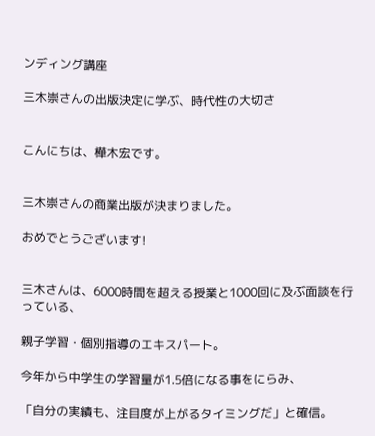ンディング講座

三木崇さんの出版決定に学ぶ、時代性の大切さ


こんにちは、樺木宏です。


三木崇さんの商業出版が決まりました。

おめでとうございます!


三木さんは、6000時間を超える授業と1000回に及ぶ面談を行っている、

親子学習・個別指導のエキスパート。

今年から中学生の学習量が1.5倍になる事をにらみ、

「自分の実績も、注目度が上がるタイミングだ」と確信。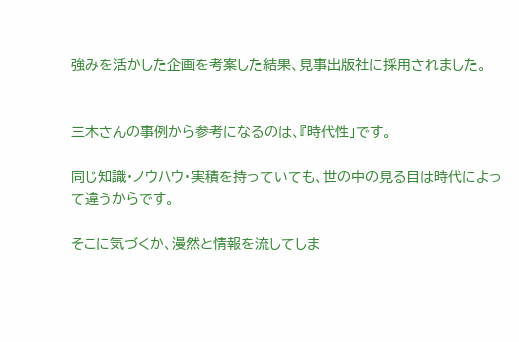強みを活かした企画を考案した結果、見事出版社に採用されました。


三木さんの事例から参考になるのは、『時代性」です。

同じ知識・ノウハウ・実積を持っていても、世の中の見る目は時代によって違うからです。

そこに気づくか、漫然と情報を流してしま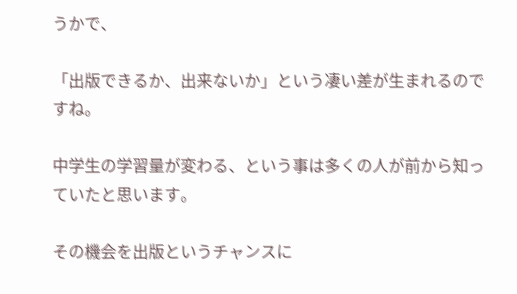うかで、

「出版できるか、出来ないか」という凄い差が生まれるのですね。

中学生の学習量が変わる、という事は多くの人が前から知っていたと思います。

その機会を出版というチャンスに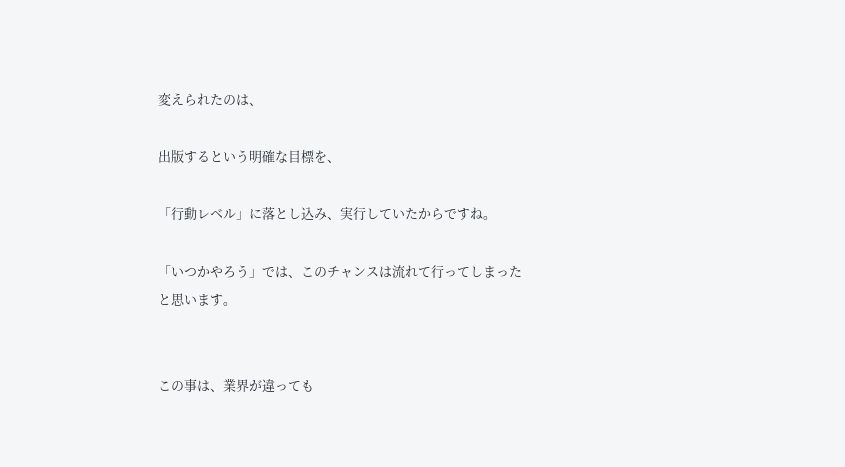変えられたのは、

出版するという明確な目標を、

「行動レベル」に落とし込み、実行していたからですね。

「いつかやろう」では、このチャンスは流れて行ってしまったと思います。


この事は、業界が違っても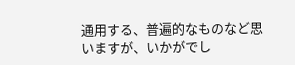通用する、普遍的なものなど思いますが、いかがでし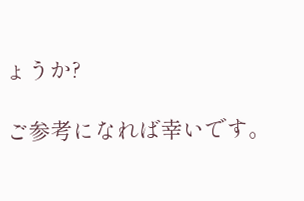ょうか?

ご参考になれば幸いです。